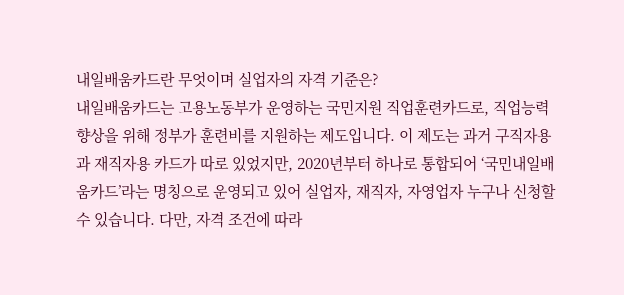내일배움카드란 무엇이며 실업자의 자격 기준은?
내일배움카드는 고용노동부가 운영하는 국민지원 직업훈련카드로, 직업능력 향상을 위해 정부가 훈련비를 지원하는 제도입니다. 이 제도는 과거 구직자용과 재직자용 카드가 따로 있었지만, 2020년부터 하나로 통합되어 ‘국민내일배움카드’라는 명칭으로 운영되고 있어 실업자, 재직자, 자영업자 누구나 신청할 수 있습니다. 다만, 자격 조건에 따라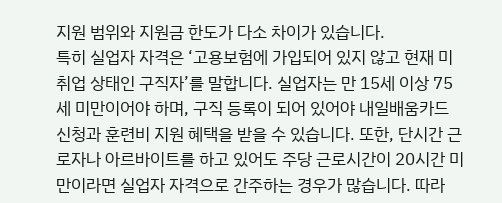지원 범위와 지원금 한도가 다소 차이가 있습니다.
특히 실업자 자격은 ‘고용보험에 가입되어 있지 않고 현재 미취업 상태인 구직자’를 말합니다. 실업자는 만 15세 이상 75세 미만이어야 하며, 구직 등록이 되어 있어야 내일배움카드 신청과 훈련비 지원 혜택을 받을 수 있습니다. 또한, 단시간 근로자나 아르바이트를 하고 있어도 주당 근로시간이 20시간 미만이라면 실업자 자격으로 간주하는 경우가 많습니다. 따라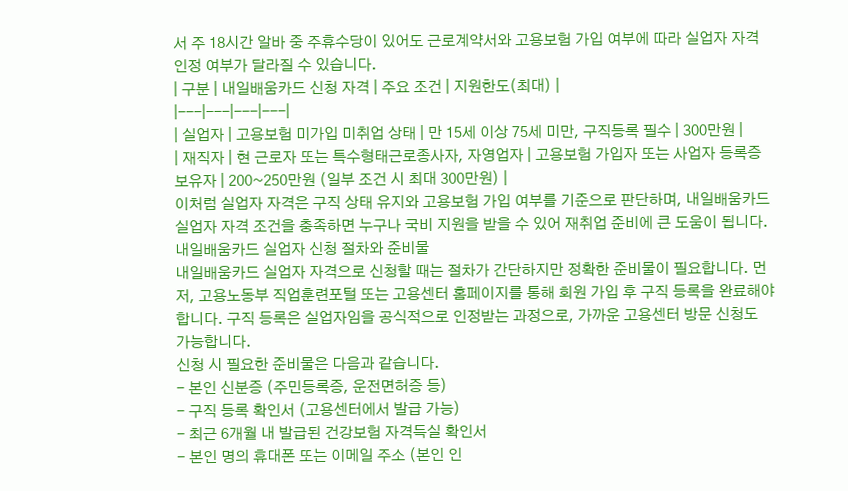서 주 18시간 알바 중 주휴수당이 있어도 근로계약서와 고용보험 가입 여부에 따라 실업자 자격 인정 여부가 달라질 수 있습니다.
| 구분 | 내일배움카드 신청 자격 | 주요 조건 | 지원한도(최대) |
|---|---|---|---|
| 실업자 | 고용보험 미가입 미취업 상태 | 만 15세 이상 75세 미만, 구직등록 필수 | 300만원 |
| 재직자 | 현 근로자 또는 특수형태근로종사자, 자영업자 | 고용보험 가입자 또는 사업자 등록증 보유자 | 200~250만원 (일부 조건 시 최대 300만원) |
이처럼 실업자 자격은 구직 상태 유지와 고용보험 가입 여부를 기준으로 판단하며, 내일배움카드 실업자 자격 조건을 충족하면 누구나 국비 지원을 받을 수 있어 재취업 준비에 큰 도움이 됩니다.
내일배움카드 실업자 신청 절차와 준비물
내일배움카드 실업자 자격으로 신청할 때는 절차가 간단하지만 정확한 준비물이 필요합니다. 먼저, 고용노동부 직업훈련포털 또는 고용센터 홈페이지를 통해 회원 가입 후 구직 등록을 완료해야 합니다. 구직 등록은 실업자임을 공식적으로 인정받는 과정으로, 가까운 고용센터 방문 신청도 가능합니다.
신청 시 필요한 준비물은 다음과 같습니다.
- 본인 신분증 (주민등록증, 운전면허증 등)
- 구직 등록 확인서 (고용센터에서 발급 가능)
- 최근 6개월 내 발급된 건강보험 자격득실 확인서
- 본인 명의 휴대폰 또는 이메일 주소 (본인 인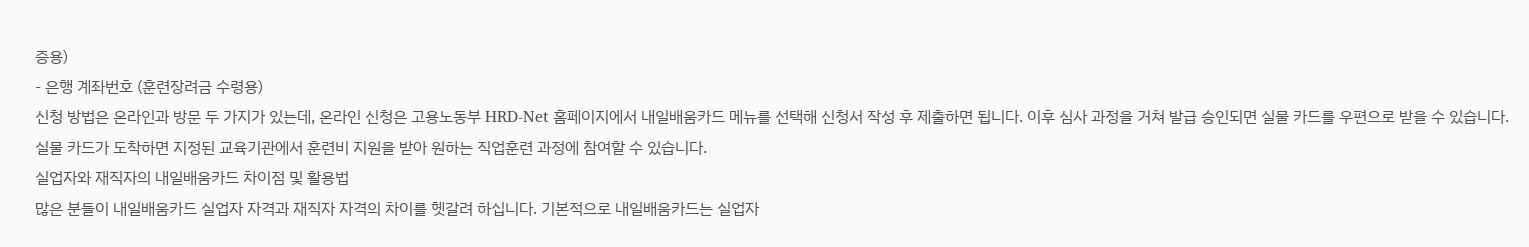증용)
- 은행 계좌번호 (훈련장려금 수령용)
신청 방법은 온라인과 방문 두 가지가 있는데, 온라인 신청은 고용노동부 HRD-Net 홈페이지에서 내일배움카드 메뉴를 선택해 신청서 작성 후 제출하면 됩니다. 이후 심사 과정을 거쳐 발급 승인되면 실물 카드를 우편으로 받을 수 있습니다. 실물 카드가 도착하면 지정된 교육기관에서 훈련비 지원을 받아 원하는 직업훈련 과정에 참여할 수 있습니다.
실업자와 재직자의 내일배움카드 차이점 및 활용법
많은 분들이 내일배움카드 실업자 자격과 재직자 자격의 차이를 헷갈려 하십니다. 기본적으로 내일배움카드는 실업자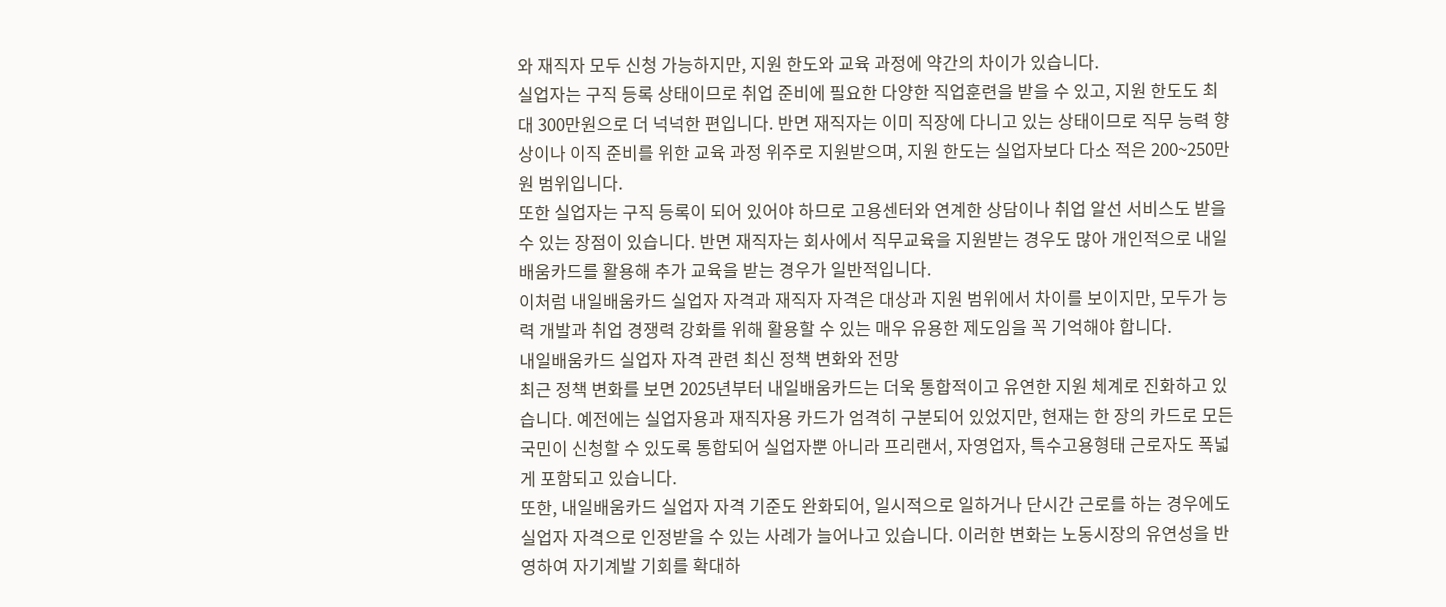와 재직자 모두 신청 가능하지만, 지원 한도와 교육 과정에 약간의 차이가 있습니다.
실업자는 구직 등록 상태이므로 취업 준비에 필요한 다양한 직업훈련을 받을 수 있고, 지원 한도도 최대 300만원으로 더 넉넉한 편입니다. 반면 재직자는 이미 직장에 다니고 있는 상태이므로 직무 능력 향상이나 이직 준비를 위한 교육 과정 위주로 지원받으며, 지원 한도는 실업자보다 다소 적은 200~250만원 범위입니다.
또한 실업자는 구직 등록이 되어 있어야 하므로 고용센터와 연계한 상담이나 취업 알선 서비스도 받을 수 있는 장점이 있습니다. 반면 재직자는 회사에서 직무교육을 지원받는 경우도 많아 개인적으로 내일배움카드를 활용해 추가 교육을 받는 경우가 일반적입니다.
이처럼 내일배움카드 실업자 자격과 재직자 자격은 대상과 지원 범위에서 차이를 보이지만, 모두가 능력 개발과 취업 경쟁력 강화를 위해 활용할 수 있는 매우 유용한 제도임을 꼭 기억해야 합니다.
내일배움카드 실업자 자격 관련 최신 정책 변화와 전망
최근 정책 변화를 보면 2025년부터 내일배움카드는 더욱 통합적이고 유연한 지원 체계로 진화하고 있습니다. 예전에는 실업자용과 재직자용 카드가 엄격히 구분되어 있었지만, 현재는 한 장의 카드로 모든 국민이 신청할 수 있도록 통합되어 실업자뿐 아니라 프리랜서, 자영업자, 특수고용형태 근로자도 폭넓게 포함되고 있습니다.
또한, 내일배움카드 실업자 자격 기준도 완화되어, 일시적으로 일하거나 단시간 근로를 하는 경우에도 실업자 자격으로 인정받을 수 있는 사례가 늘어나고 있습니다. 이러한 변화는 노동시장의 유연성을 반영하여 자기계발 기회를 확대하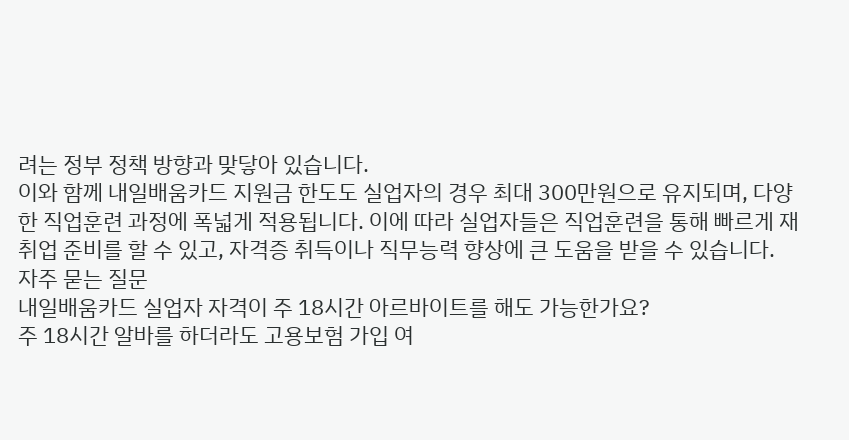려는 정부 정책 방향과 맞닿아 있습니다.
이와 함께 내일배움카드 지원금 한도도 실업자의 경우 최대 300만원으로 유지되며, 다양한 직업훈련 과정에 폭넓게 적용됩니다. 이에 따라 실업자들은 직업훈련을 통해 빠르게 재취업 준비를 할 수 있고, 자격증 취득이나 직무능력 향상에 큰 도움을 받을 수 있습니다.
자주 묻는 질문
내일배움카드 실업자 자격이 주 18시간 아르바이트를 해도 가능한가요?
주 18시간 알바를 하더라도 고용보험 가입 여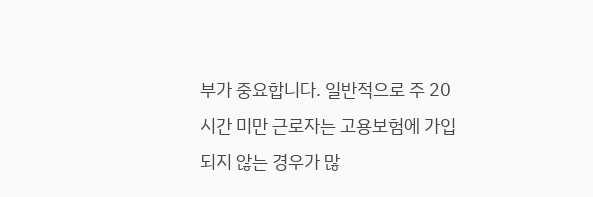부가 중요합니다. 일반적으로 주 20시간 미만 근로자는 고용보험에 가입되지 않는 경우가 많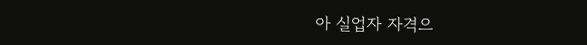아 실업자 자격으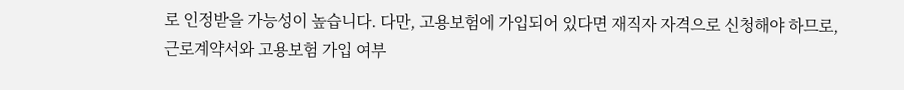로 인정받을 가능성이 높습니다. 다만, 고용보험에 가입되어 있다면 재직자 자격으로 신청해야 하므로, 근로계약서와 고용보험 가입 여부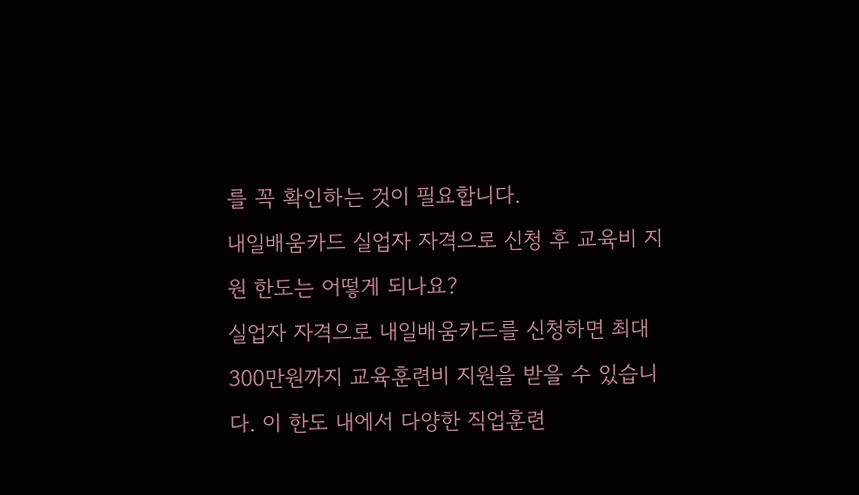를 꼭 확인하는 것이 필요합니다.
내일배움카드 실업자 자격으로 신청 후 교육비 지원 한도는 어떻게 되나요?
실업자 자격으로 내일배움카드를 신청하면 최대 300만원까지 교육훈련비 지원을 받을 수 있습니다. 이 한도 내에서 다양한 직업훈련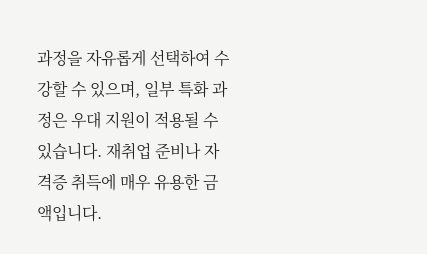과정을 자유롭게 선택하여 수강할 수 있으며, 일부 특화 과정은 우대 지원이 적용될 수 있습니다. 재취업 준비나 자격증 취득에 매우 유용한 금액입니다.